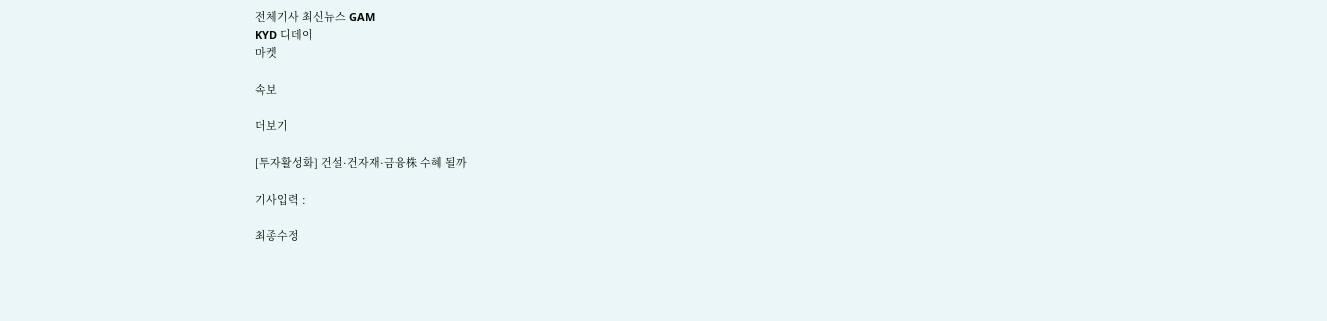전체기사 최신뉴스 GAM
KYD 디데이
마켓

속보

더보기

[투자활성화] 건설·건자재·금융株 수혜 될까

기사입력 :

최종수정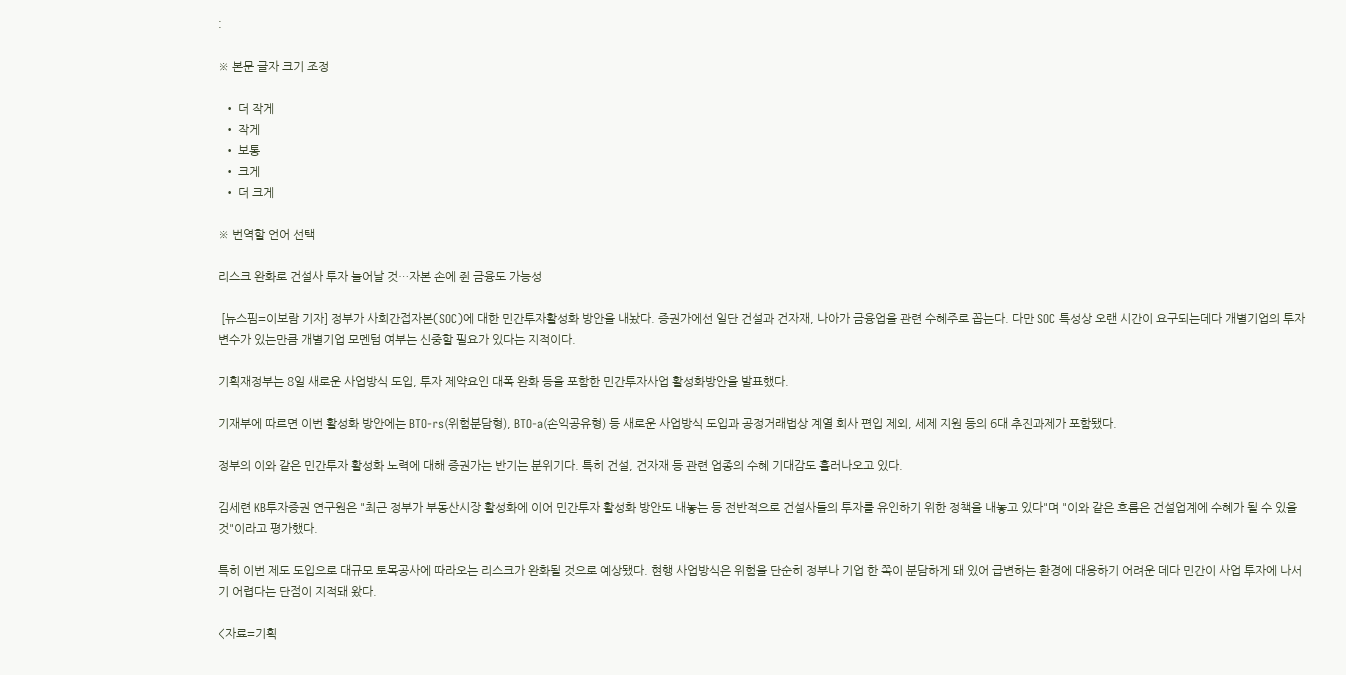:

※ 본문 글자 크기 조정

  • 더 작게
  • 작게
  • 보통
  • 크게
  • 더 크게

※ 번역할 언어 선택

리스크 완화로 건설사 투자 늘어날 것…자본 손에 쥔 금융도 가능성

 [뉴스핌=이보람 기자] 정부가 사회간접자본(SOC)에 대한 민간투자활성화 방안을 내놨다. 증권가에선 일단 건설과 건자재, 나아가 금융업을 관련 수혜주로 꼽는다. 다만 SOC 특성상 오랜 시간이 요구되는데다 개별기업의 투자 변수가 있는만큼 개별기업 모멘텀 여부는 신중할 필요가 있다는 지적이다.

기획재정부는 8일 새로운 사업방식 도입, 투자 제약요인 대폭 완화 등을 포함한 민간투자사업 활성화방안을 발표했다.

기재부에 따르면 이번 활성화 방안에는 BTO-rs(위험분담형), BTO-a(손익공유형) 등 새로운 사업방식 도입과 공정거래법상 계열 회사 편입 제외, 세제 지원 등의 6대 추진과제가 포함됐다.

정부의 이와 같은 민간투자 활성화 노력에 대해 증권가는 반기는 분위기다. 특히 건설, 건자재 등 관련 업종의 수혜 기대감도 흘러나오고 있다.

김세련 KB투자증권 연구원은 "최근 정부가 부동산시장 활성화에 이어 민간투자 활성화 방안도 내놓는 등 전반적으로 건설사들의 투자를 유인하기 위한 정책을 내놓고 있다"며 "이와 같은 흐름은 건설업계에 수혜가 될 수 있을 것"이라고 평가했다.

특히 이번 제도 도입으로 대규모 토목공사에 따라오는 리스크가 완화될 것으로 예상됐다. 현행 사업방식은 위험을 단순히 정부나 기업 한 쪽이 분담하게 돼 있어 급변하는 환경에 대응하기 어려운 데다 민간이 사업 투자에 나서기 어렵다는 단점이 지적돼 왔다.

<자료=기획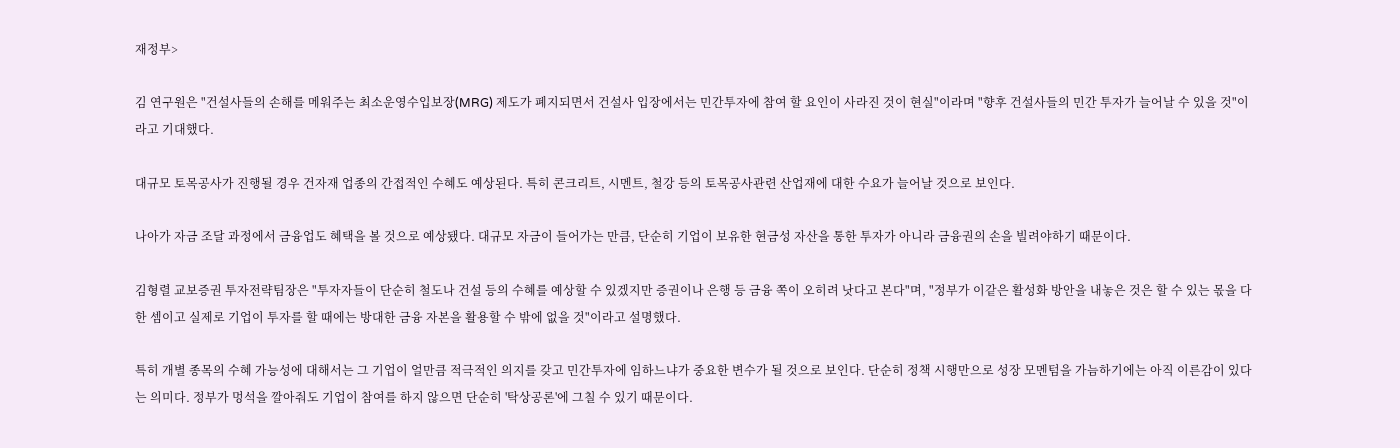재정부>

김 연구원은 "건설사들의 손해를 메워주는 최소운영수입보장(MRG) 제도가 폐지되면서 건설사 입장에서는 민간투자에 참여 할 요인이 사라진 것이 현실"이라며 "향후 건설사들의 민간 투자가 늘어날 수 있을 것"이라고 기대했다.

대규모 토목공사가 진행될 경우 건자재 업종의 간접적인 수혜도 예상된다. 특히 콘크리트, 시멘트, 철강 등의 토목공사관련 산업재에 대한 수요가 늘어날 것으로 보인다.

나아가 자금 조달 과정에서 금융업도 혜택을 볼 것으로 예상됐다. 대규모 자금이 들어가는 만큼, 단순히 기업이 보유한 현금성 자산을 통한 투자가 아니라 금융권의 손을 빌려야하기 때문이다.

김형렬 교보증권 투자전략팀장은 "투자자들이 단순히 철도나 건설 등의 수혜를 예상할 수 있겠지만 증권이나 은행 등 금융 쪽이 오히려 낫다고 본다"며, "정부가 이같은 활성화 방안을 내놓은 것은 할 수 있는 몫을 다 한 셈이고 실제로 기업이 투자를 할 때에는 방대한 금융 자본을 활용할 수 밖에 없을 것"이라고 설명했다.

특히 개별 종목의 수혜 가능성에 대해서는 그 기업이 얼만큼 적극적인 의지를 갖고 민간투자에 임하느냐가 중요한 변수가 될 것으로 보인다. 단순히 정책 시행만으로 성장 모멘텀을 가늠하기에는 아직 이른감이 있다는 의미다. 정부가 멍석을 깔아줘도 기업이 참여를 하지 않으면 단순히 '탁상공론'에 그칠 수 있기 때문이다.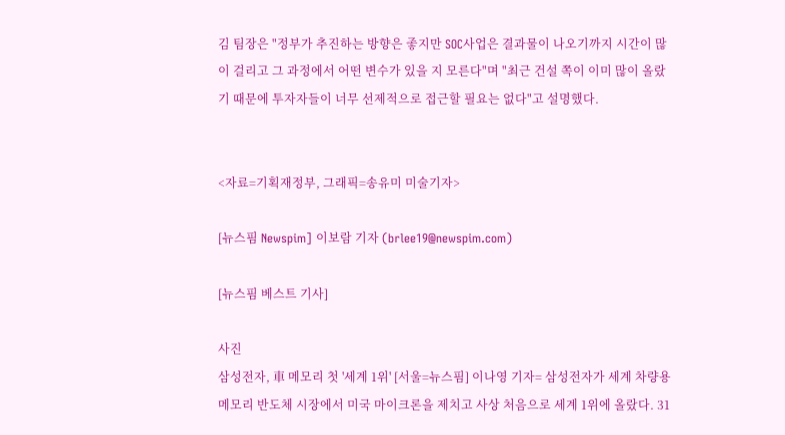김 팀장은 "정부가 추진하는 방향은 좋지만 SOC사업은 결과물이 나오기까지 시간이 많이 걸리고 그 과정에서 어떤 변수가 있을 지 모른다"며 "최근 건설 쪽이 이미 많이 올랐기 때문에 투자자들이 너무 선제적으로 접근할 필요는 없다"고 설명했다.


<자료=기획재정부, 그래픽=송유미 미술기자>

[뉴스핌 Newspim] 이보람 기자 (brlee19@newspim.com)

[뉴스핌 베스트 기사]

사진
삼성전자, 車 메모리 첫 '세계 1위' [서울=뉴스핌] 이나영 기자= 삼성전자가 세계 차량용 메모리 반도체 시장에서 미국 마이크론을 제치고 사상 처음으로 세계 1위에 올랐다. 31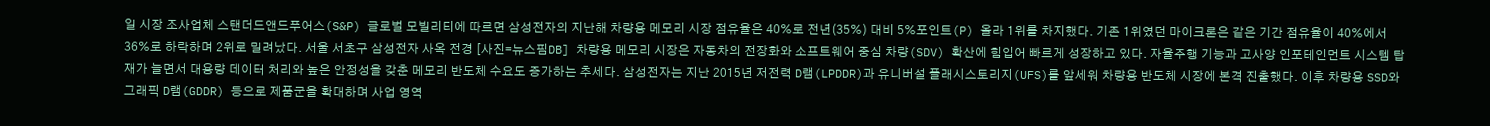일 시장 조사업체 스탠더드앤드푸어스(S&P) 글로벌 모빌리티에 따르면 삼성전자의 지난해 차량용 메모리 시장 점유율은 40%로 전년(35%) 대비 5%포인트(P) 올라 1위를 차지했다. 기존 1위였던 마이크론은 같은 기간 점유율이 40%에서 36%로 하락하며 2위로 밀려났다. 서울 서초구 삼성전자 사옥 전경 [사진=뉴스핌DB] 차량용 메모리 시장은 자동차의 전장화와 소프트웨어 중심 차량(SDV) 확산에 힘입어 빠르게 성장하고 있다. 자율주행 기능과 고사양 인포테인먼트 시스템 탑재가 늘면서 대용량 데이터 처리와 높은 안정성을 갖춘 메모리 반도체 수요도 증가하는 추세다. 삼성전자는 지난 2015년 저전력 D램(LPDDR)과 유니버설 플래시스토리지(UFS)를 앞세워 차량용 반도체 시장에 본격 진출했다. 이후 차량용 SSD와 그래픽 D램(GDDR) 등으로 제품군을 확대하며 사업 영역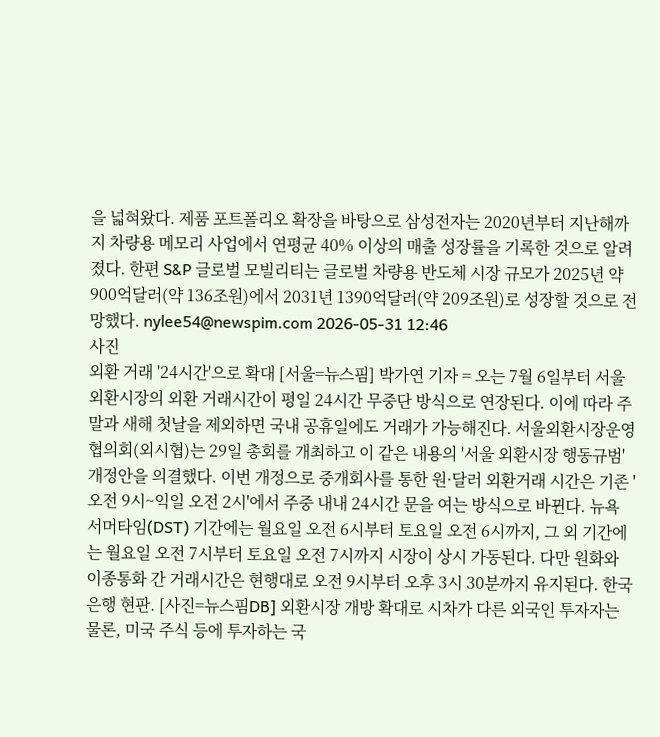을 넓혀왔다. 제품 포트폴리오 확장을 바탕으로 삼성전자는 2020년부터 지난해까지 차량용 메모리 사업에서 연평균 40% 이상의 매출 성장률을 기록한 것으로 알려졌다. 한편 S&P 글로벌 모빌리티는 글로벌 차량용 반도체 시장 규모가 2025년 약 900억달러(약 136조원)에서 2031년 1390억달러(약 209조원)로 성장할 것으로 전망했다. nylee54@newspim.com 2026-05-31 12:46
사진
외환 거래 '24시간'으로 확대 [서울=뉴스핌] 박가연 기자 = 오는 7월 6일부터 서울 외환시장의 외환 거래시간이 평일 24시간 무중단 방식으로 연장된다. 이에 따라 주말과 새해 첫날을 제외하면 국내 공휴일에도 거래가 가능해진다. 서울외환시장운영협의회(외시협)는 29일 총회를 개최하고 이 같은 내용의 '서울 외환시장 행동규범' 개정안을 의결했다. 이번 개정으로 중개회사를 통한 원·달러 외환거래 시간은 기존 '오전 9시~익일 오전 2시'에서 주중 내내 24시간 문을 여는 방식으로 바뀐다. 뉴욕 서머타임(DST) 기간에는 월요일 오전 6시부터 토요일 오전 6시까지, 그 외 기간에는 월요일 오전 7시부터 토요일 오전 7시까지 시장이 상시 가동된다. 다만 원화와 이종통화 간 거래시간은 현행대로 오전 9시부터 오후 3시 30분까지 유지된다. 한국은행 현판. [사진=뉴스핌DB] 외환시장 개방 확대로 시차가 다른 외국인 투자자는 물론, 미국 주식 등에 투자하는 국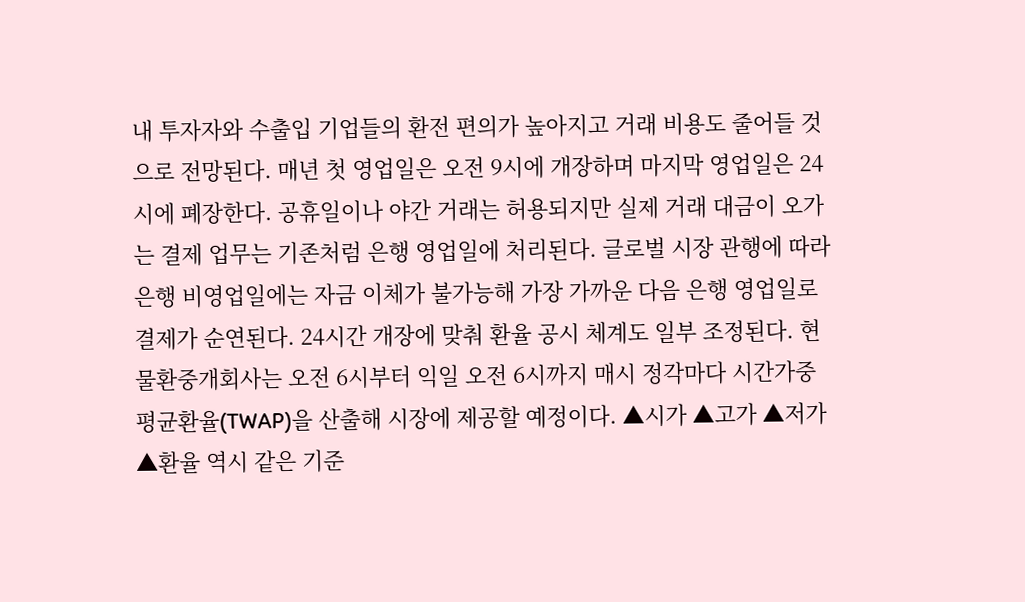내 투자자와 수출입 기업들의 환전 편의가 높아지고 거래 비용도 줄어들 것으로 전망된다. 매년 첫 영업일은 오전 9시에 개장하며 마지막 영업일은 24시에 폐장한다. 공휴일이나 야간 거래는 허용되지만 실제 거래 대금이 오가는 결제 업무는 기존처럼 은행 영업일에 처리된다. 글로벌 시장 관행에 따라 은행 비영업일에는 자금 이체가 불가능해 가장 가까운 다음 은행 영업일로 결제가 순연된다. 24시간 개장에 맞춰 환율 공시 체계도 일부 조정된다. 현물환중개회사는 오전 6시부터 익일 오전 6시까지 매시 정각마다 시간가중평균환율(TWAP)을 산출해 시장에 제공할 예정이다. ▲시가 ▲고가 ▲저가 ▲환율 역시 같은 기준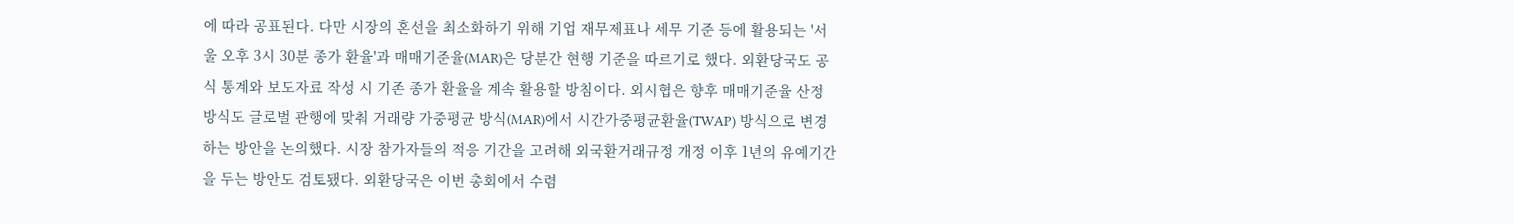에 따라 공표된다. 다만 시장의 혼선을 최소화하기 위해 기업 재무제표나 세무 기준 등에 활용되는 '서울 오후 3시 30분 종가 환율'과 매매기준율(MAR)은 당분간 현행 기준을 따르기로 했다. 외환당국도 공식 통계와 보도자료 작성 시 기존 종가 환율을 계속 활용할 방침이다. 외시협은 향후 매매기준율 산정 방식도 글로벌 관행에 맞춰 거래량 가중평균 방식(MAR)에서 시간가중평균환율(TWAP) 방식으로 변경하는 방안을 논의했다. 시장 참가자들의 적응 기간을 고려해 외국환거래규정 개정 이후 1년의 유예기간을 두는 방안도 검토됐다. 외환당국은 이번 총회에서 수렴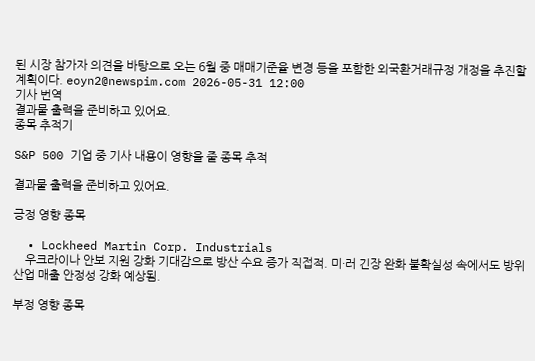된 시장 참가자 의견을 바탕으로 오는 6월 중 매매기준율 변경 등을 포함한 외국환거래규정 개정을 추진할 계획이다. eoyn2@newspim.com 2026-05-31 12:00
기사 번역
결과물 출력을 준비하고 있어요.
종목 추적기

S&P 500 기업 중 기사 내용이 영향을 줄 종목 추적

결과물 출력을 준비하고 있어요.

긍정 영향 종목

  • Lockheed Martin Corp. Industrials
    우크라이나 안보 지원 강화 기대감으로 방산 수요 증가 직접적. 미·러 긴장 완화 불확실성 속에서도 방위산업 매출 안정성 강화 예상됨.

부정 영향 종목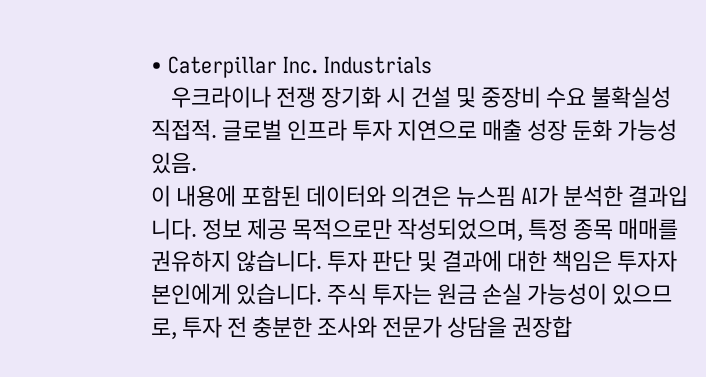• Caterpillar Inc. Industrials
    우크라이나 전쟁 장기화 시 건설 및 중장비 수요 불확실성 직접적. 글로벌 인프라 투자 지연으로 매출 성장 둔화 가능성 있음.
이 내용에 포함된 데이터와 의견은 뉴스핌 AI가 분석한 결과입니다. 정보 제공 목적으로만 작성되었으며, 특정 종목 매매를 권유하지 않습니다. 투자 판단 및 결과에 대한 책임은 투자자 본인에게 있습니다. 주식 투자는 원금 손실 가능성이 있으므로, 투자 전 충분한 조사와 전문가 상담을 권장합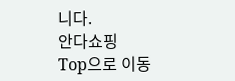니다.
안다쇼핑
Top으로 이동